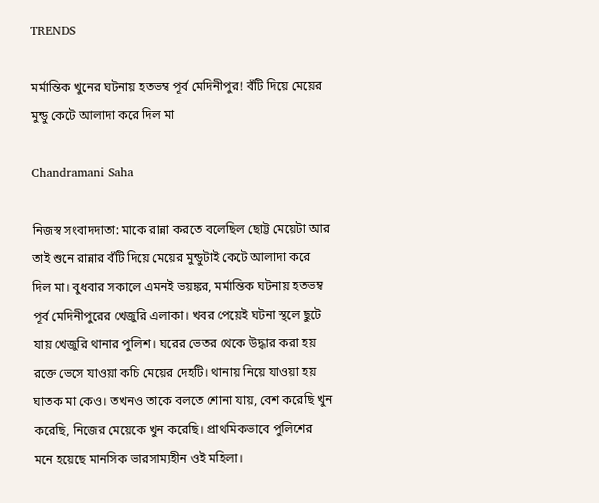TRENDS

মর্মান্তিক খুনের ঘটনায় হতভম্ব পূর্ব মেদিনীপুর! বঁটি দিয়ে মেয়ের মুন্ডু কেটে আলাদা করে দিল মা

Chandramani Saha

নিজস্ব সংবাদদাতা: মাকে রান্না করতে বলেছিল ছোট্ট মেয়েটা আর তাই শুনে রান্নার বঁটি দিয়ে মেয়ের মুন্ডুটাই কেটে আলাদা করে দিল মা। বুধবার সকালে এমনই ভয়ঙ্কর, মর্মান্তিক ঘটনায় হতভম্ব পূর্ব মেদিনীপুরের খেজুরি এলাকা। খবর পেয়েই ঘটনা স্থলে ছুটে যায় খেজুরি থানার পুলিশ। ঘরের ভেতর থেকে উদ্ধার করা হয় রক্তে ভেসে যাওয়া কচি মেয়ের দেহটি। থানায় নিয়ে যাওয়া হয় ঘাতক মা কেও। তখনও তাকে বলতে শোনা যায়, বেশ করেছি খুন করেছি, নিজের মেয়েকে খুন করেছি। প্রাথমিকভাবে পুলিশের মনে হয়েছে মানসিক ভারসাম্যহীন ওই মহিলা।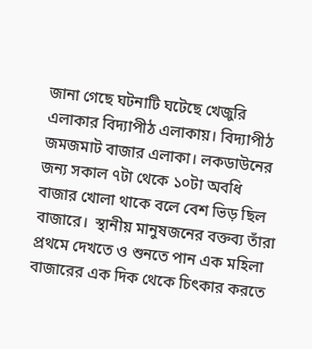জানা গেছে ঘটনাটি ঘটেছে খেজুরি এলাকার বিদ্যাপীঠ এলাকায়। বিদ্যাপীঠ জমজমাট বাজার এলাকা। লকডাউনের জন্য সকাল ৭টা থেকে ১০টা অবধি বাজার খোলা থাকে বলে বেশ ভিড় ছিল বাজারে।  স্থানীয় মানুষজনের বক্তব্য তাঁরা প্রথমে দেখতে ও শুনতে পান এক মহিলা বাজারের এক দিক থেকে চিৎকার করতে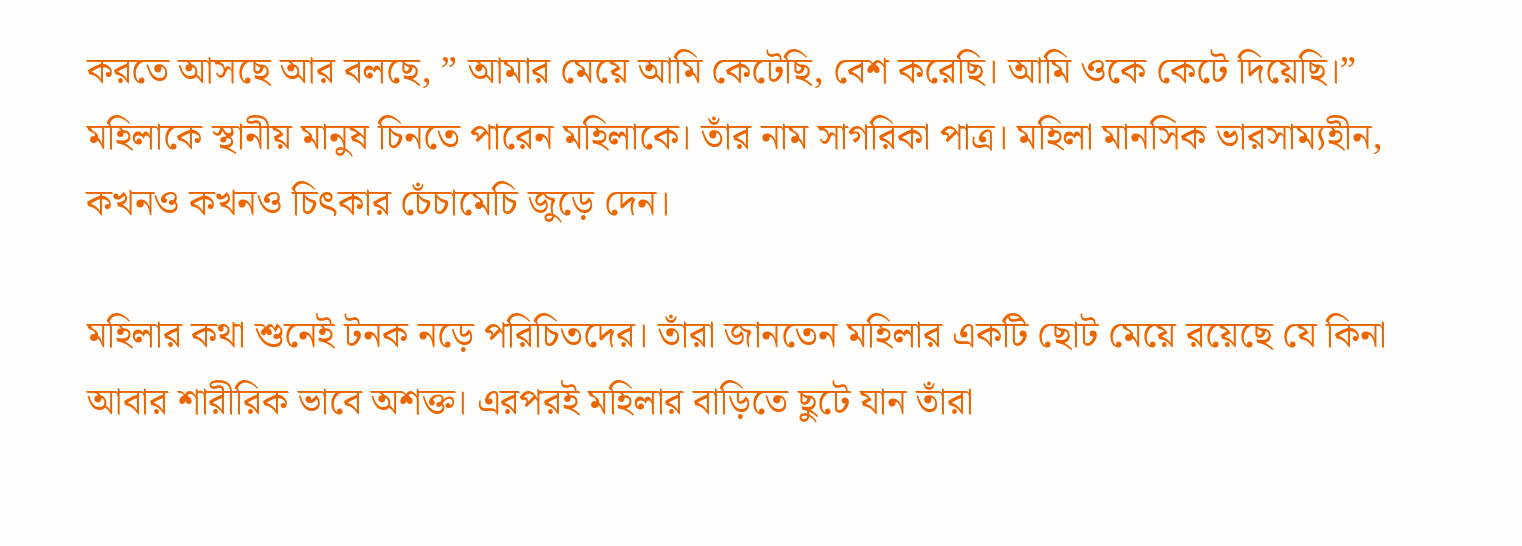করতে আসছে আর বলছে, ” আমার মেয়ে আমি কেটেছি, বেশ করেছি। আমি ওকে কেটে দিয়েছি।” মহিলাকে স্থানীয় মানুষ চিনতে পারেন মহিলাকে। তাঁর নাম সাগরিকা পাত্র। মহিলা মানসিক ভারসাম্যহীন, কখনও কখনও চিৎকার চেঁচামেচি জুড়ে দেন।

মহিলার কথা শুনেই টনক নড়ে পরিচিতদের। তাঁরা জানতেন মহিলার একটি ছোট মেয়ে রয়েছে যে কিনা আবার শারীরিক ভাবে অশক্ত। এরপরই মহিলার বাড়িতে ছুটে যান তাঁরা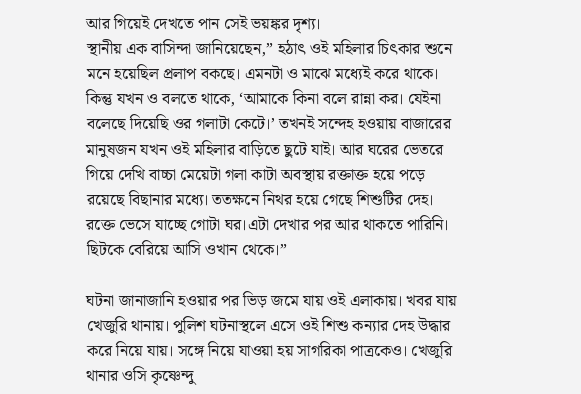আর গিয়েই দেখতে পান সেই ভয়ঙ্কর দৃশ্য।
স্থানীয় এক বাসিন্দা জানিয়েছেন,” হঠাৎ ওই মহিলার চিৎকার শুনে মনে হয়েছিল প্রলাপ বকছে। এমনটা ও মাঝে মধ্যেই করে থাকে। কিন্তু যখন ও বলতে থাকে, ‘আমাকে কিনা বলে রান্না কর। যেইনা বলেছে দিয়েছি ওর গলাটা কেটে।’ তখনই সন্দেহ হওয়ায় বাজারের মানুষজন যখন ওই মহিলার বাড়িতে ছুটে যাই। আর ঘরের ভেতরে গিয়ে দেখি বাচ্চা মেয়েটা গলা কাটা অবস্থায় রক্তাক্ত হয়ে পড়ে রয়েছে বিছানার মধ্যে। ততক্ষনে নিথর হয়ে গেছে শিশুটির দেহ। রক্তে ভেসে যাচ্ছে গোটা ঘর।এটা দেখার পর আর থাকতে পারিনি। ছিটকে বেরিয়ে আসি ওখান থেকে।”

ঘটনা জানাজানি হওয়ার পর ভিড় জমে যায় ওই এলাকায়। খবর যায় খেজুরি থানায়। পুলিশ ঘটনাস্থলে এসে ওই শিশু কন্যার দেহ উদ্ধার করে নিয়ে যায়। সঙ্গে নিয়ে যাওয়া হয় সাগরিকা পাত্রকেও। খেজুরি থানার ওসি কৃষ্ণেন্দু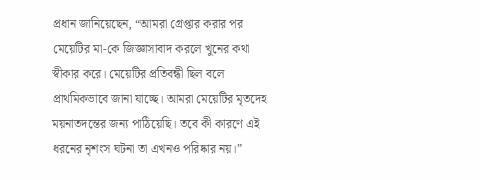প্রধান জানিয়েছেন, “আমরা গ্রেপ্তার করার পর মেয়েটির মা-কে জিজ্ঞাসাবাদ করলে খুনের কথা স্বীকার করে। মেয়েটির প্রতিবন্ধী ছিল বলে প্রাথমিকভাবে জানা যাচ্ছে। আমরা মেয়েটির মৃতদেহ ময়নাতদন্তের জন্য পাঠিয়েছি। তবে কী কারণে এই ধরনের নৃশংস ঘটনা তা এখনও পরিষ্কার নয়।”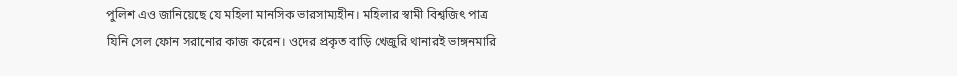পুলিশ এও জানিয়েছে যে মহিলা মানসিক ভারসাম্যহীন। মহিলার স্বামী বিশ্বজিৎ পাত্র যিনি সেল ফোন সরানোর কাজ করেন। ওদের প্রকৃত বাড়ি খেজুরি থানারই ভাঙ্গনমারি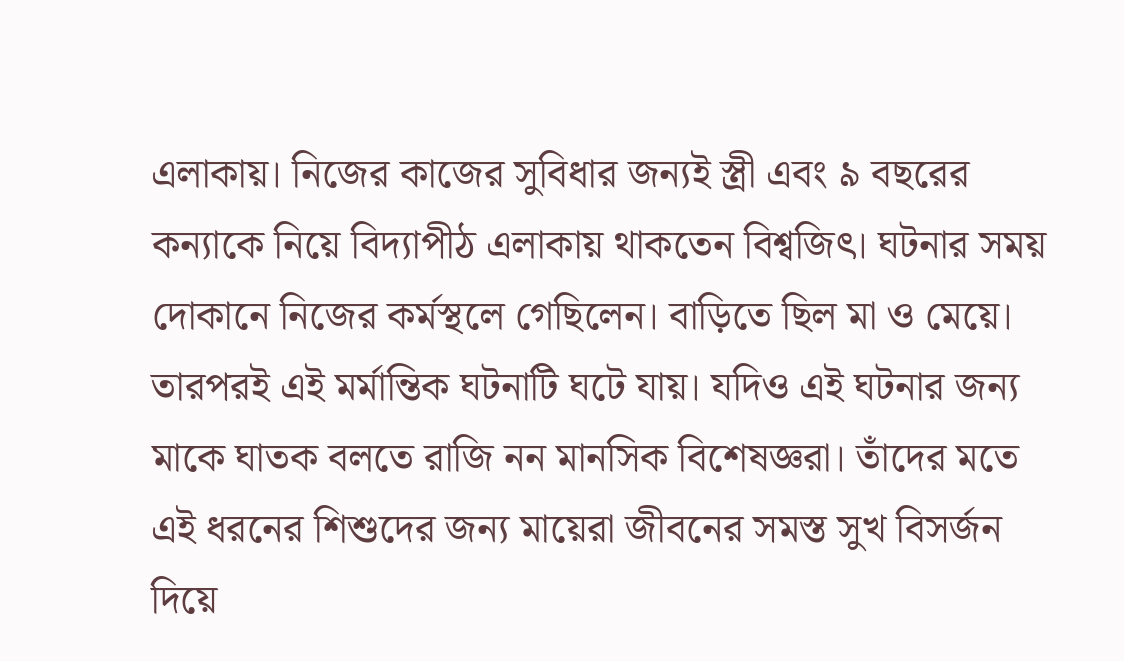এলাকায়। নিজের কাজের সুবিধার জন্যই স্ত্রী এবং ৯ বছরের কন্যাকে নিয়ে বিদ্যাপীঠ এলাকায় থাকতেন বিশ্বজিৎ। ঘটনার সময় দোকানে নিজের কর্মস্থলে গেছিলেন। বাড়িতে ছিল মা ও মেয়ে। তারপরই এই মর্মান্তিক ঘটনাটি ঘটে যায়। যদিও এই ঘটনার জন্য মাকে ঘাতক বলতে রাজি নন মানসিক বিশেষজ্ঞরা। তাঁদের মতে এই ধরনের শিশুদের জন্য মায়েরা জীবনের সমস্ত সুখ বিসর্জন দিয়ে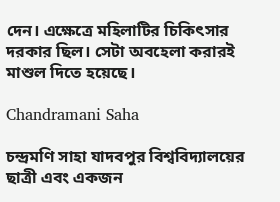দেন। এক্ষেত্রে মহিলাটির চিকিৎসার দরকার ছিল। সেটা অবহেলা করারই মাশুল দিতে হয়েছে।

Chandramani Saha

চন্দ্রমণি সাহা যাদবপুর বিশ্ববিদ্যালয়ের ছাত্রী এবং একজন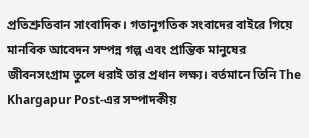প্রতিশ্রুতিবান সাংবাদিক। গতানুগতিক সংবাদের বাইরে গিয়ে মানবিক আবেদন সম্পন্ন গল্প এবং প্রান্তিক মানুষের জীবনসংগ্রাম তুলে ধরাই তার প্রধান লক্ষ্য। বর্তমানে তিনি The Khargapur Post-এর সম্পাদকীয়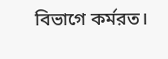বিভাগে কর্মরত।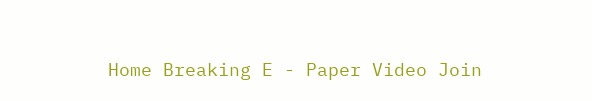Home Breaking E - Paper Video Join